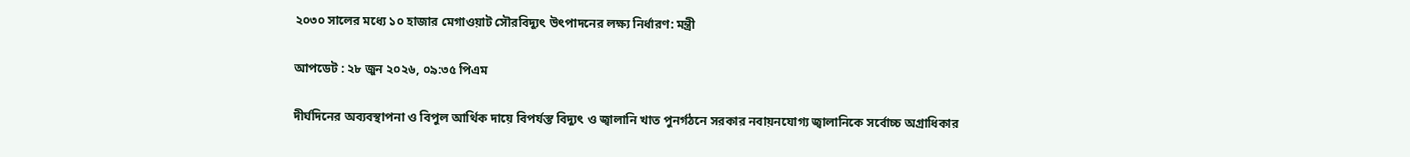২০৩০ সালের মধ্যে ১০ হাজার মেগাওয়াট সৌরবিদ্যুৎ উৎপাদনের লক্ষ্য নির্ধারণ: মন্ত্রী

আপডেট : ২৮ জুন ২০২৬, ০৯:৩৫ পিএম

দীর্ঘদিনের অব্যবস্থাপনা ও বিপুল আর্থিক দায়ে বিপর্যস্ত বিদ্যুৎ ও জ্বালানি খাত পুনর্গঠনে সরকার নবায়নযোগ্য জ্বালানিকে সর্বোচ্চ অগ্রাধিকার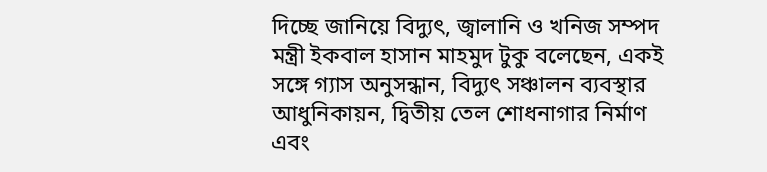দিচ্ছে জানিয়ে বিদ্যুৎ, জ্বালানি ও খনিজ সম্পদ মন্ত্রী ইকবাল হাসান মাহমুদ টুকু বলেছেন, একই সঙ্গে গ্যাস অনুসন্ধান, বিদ্যুৎ সঞ্চালন ব্যবস্থার আধুনিকায়ন, দ্বিতীয় তেল শোধনাগার নির্মাণ এবং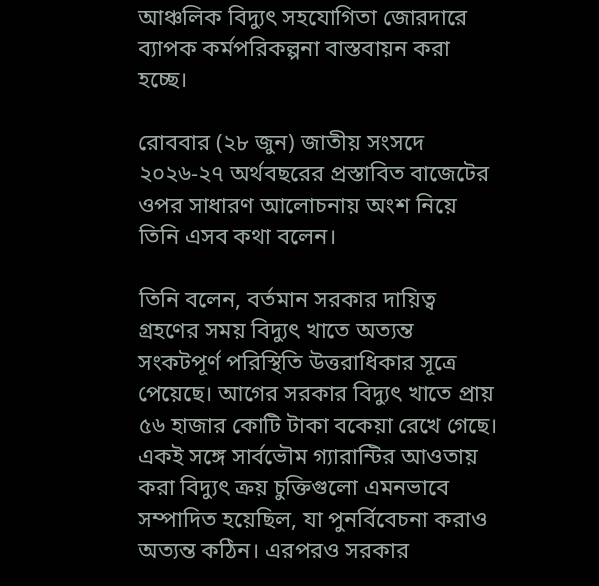আঞ্চলিক বিদ্যুৎ সহযোগিতা জোরদারে ব্যাপক কর্মপরিকল্পনা বাস্তবায়ন করা হচ্ছে।

রোববার (২৮ জুন) জাতীয় সংসদে ২০২৬-২৭ অর্থবছরের প্রস্তাবিত বাজেটের ওপর সাধারণ আলোচনায় অংশ নিয়ে তিনি এসব কথা বলেন।

তিনি বলেন, বর্তমান সরকার দায়িত্ব গ্রহণের সময় বিদ্যুৎ খাতে অত্যন্ত সংকটপূর্ণ পরিস্থিতি উত্তরাধিকার সূত্রে পেয়েছে। আগের সরকার বিদ্যুৎ খাতে প্রায় ৫৬ হাজার কোটি টাকা বকেয়া রেখে গেছে। একই সঙ্গে সার্বভৌম গ্যারান্টির আওতায় করা বিদ্যুৎ ক্রয় চুক্তিগুলো এমনভাবে সম্পাদিত হয়েছিল, যা পুনর্বিবেচনা করাও অত্যন্ত কঠিন। এরপরও সরকার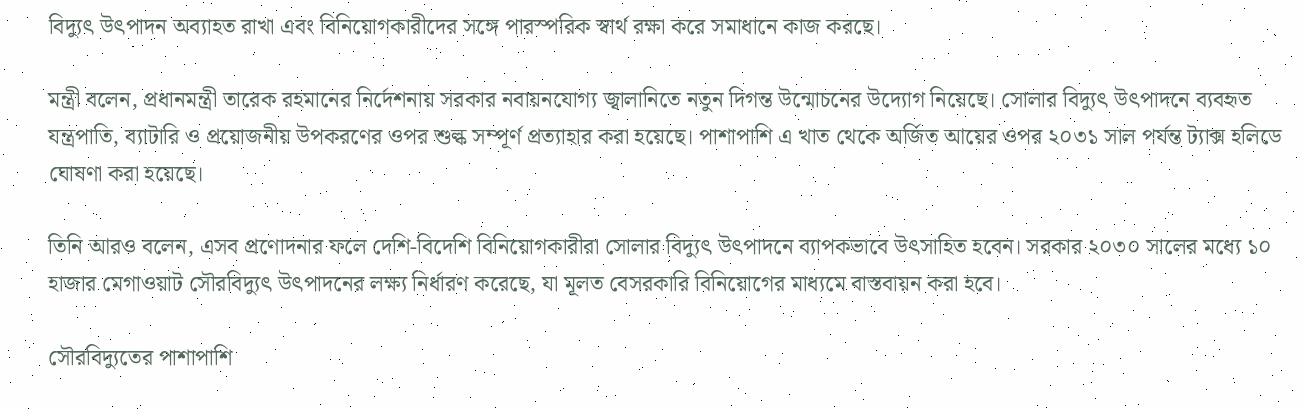বিদ্যুৎ উৎপাদন অব্যাহত রাখা এবং বিনিয়োগকারীদের সঙ্গে পারস্পরিক স্বার্থ রক্ষা করে সমাধানে কাজ করছে।

মন্ত্রী বলেন, প্রধানমন্ত্রী তারেক রহমানের নির্দেশনায় সরকার নবায়নযোগ্য জ্বালানিতে নতুন দিগন্ত উন্মোচনের উদ্যোগ নিয়েছে। সোলার বিদ্যুৎ উৎপাদনে ব্যবহৃত যন্ত্রপাতি, ব্যাটারি ও প্রয়োজনীয় উপকরণের ওপর শুল্ক সম্পূর্ণ প্রত্যাহার করা হয়েছে। পাশাপাশি এ খাত থেকে অর্জিত আয়ের ওপর ২০৩১ সাল পর্যন্ত ট্যাক্স হলিডে ঘোষণা করা হয়েছে।

তিনি আরও বলেন, এসব প্রণোদনার ফলে দেশি-বিদেশি বিনিয়োগকারীরা সোলার বিদ্যুৎ উৎপাদনে ব্যাপকভাবে উৎসাহিত হবেন। সরকার ২০৩০ সালের মধ্যে ১০ হাজার মেগাওয়াট সৌরবিদ্যুৎ উৎপাদনের লক্ষ্য নির্ধারণ করেছে, যা মূলত বেসরকারি বিনিয়োগের মাধ্যমে বাস্তবায়ন করা হবে।

সৌরবিদ্যুতের পাশাপাশি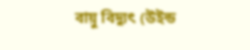বায়ু বিদ্যুৎ (উইন্ড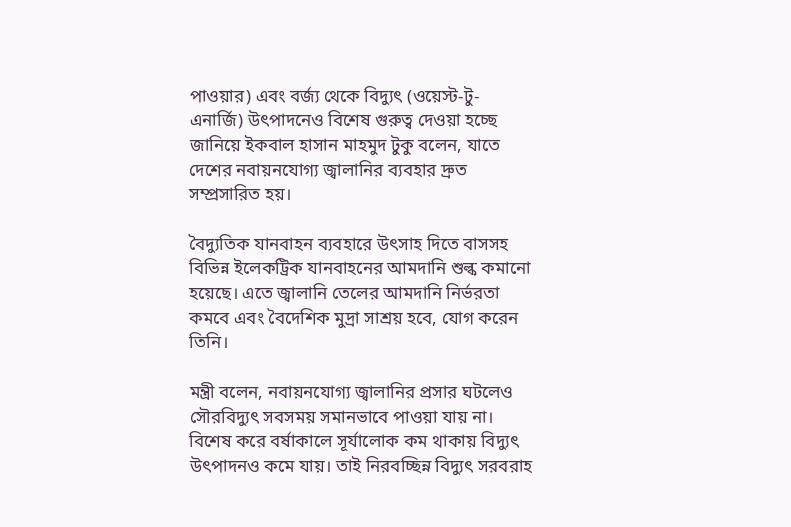পাওয়ার) এবং বর্জ্য থেকে বিদ্যুৎ (ওয়েস্ট-টু-এনার্জি) উৎপাদনেও বিশেষ গুরুত্ব দেওয়া হচ্ছে জানিয়ে ইকবাল হাসান মাহমুদ টুকু বলেন, যাতে দেশের নবায়নযোগ্য জ্বালানির ব্যবহার দ্রুত সম্প্রসারিত হয়।

বৈদ্যুতিক যানবাহন ব্যবহারে উৎসাহ দিতে বাসসহ বিভিন্ন ইলেকট্রিক যানবাহনের আমদানি শুল্ক কমানো হয়েছে। এতে জ্বালানি তেলের আমদানি নির্ভরতা কমবে এবং বৈদেশিক মুদ্রা সাশ্রয় হবে, যোগ করেন তিনি।

মন্ত্রী বলেন, নবায়নযোগ্য জ্বালানির প্রসার ঘটলেও সৌরবিদ্যুৎ সবসময় সমানভাবে পাওয়া যায় না। বিশেষ করে বর্ষাকালে সূর্যালোক কম থাকায় বিদ্যুৎ উৎপাদনও কমে যায়। তাই নিরবচ্ছিন্ন বিদ্যুৎ সরবরাহ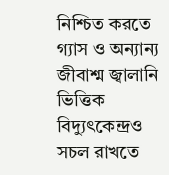নিশ্চিত করতে গ্যাস ও অন্যান্য জীবাশ্ম জ্বালানি ভিত্তিক বিদ্যুৎকেন্দ্রও সচল রাখতে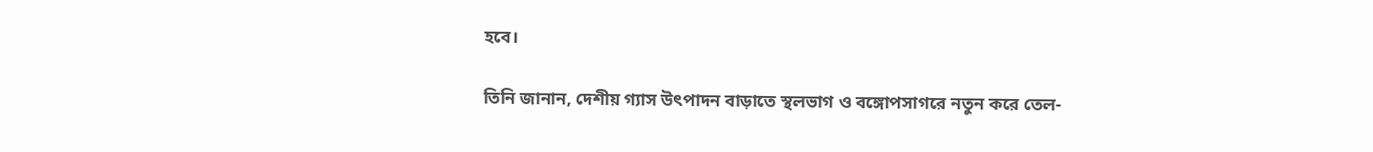হবে।

তিনি জানান, দেশীয় গ্যাস উৎপাদন বাড়াতে স্থলভাগ ও বঙ্গোপসাগরে নতুন করে তেল-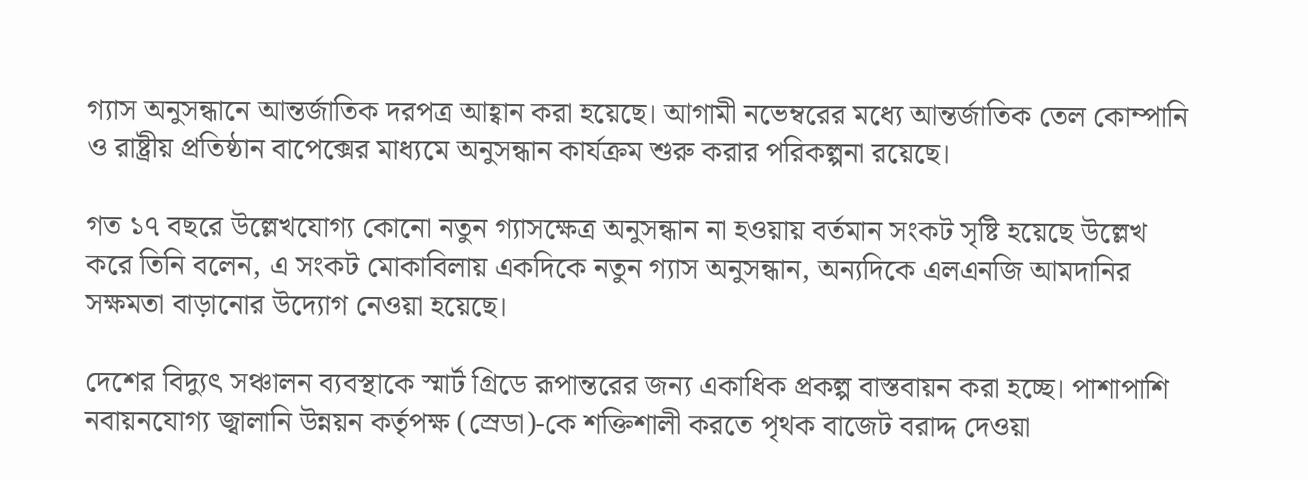গ্যাস অনুসন্ধানে আন্তর্জাতিক দরপত্র আহ্বান করা হয়েছে। আগামী নভেম্বরের মধ্যে আন্তর্জাতিক তেল কোম্পানি ও রাষ্ট্রীয় প্রতিষ্ঠান বাপেক্সের মাধ্যমে অনুসন্ধান কার্যক্রম শুরু করার পরিকল্পনা রয়েছে।

গত ১৭ বছরে উল্লেখযোগ্য কোনো নতুন গ্যাসক্ষেত্র অনুসন্ধান না হওয়ায় বর্তমান সংকট সৃষ্টি হয়েছে উল্লেখ করে তিনি বলেন, এ সংকট মোকাবিলায় একদিকে নতুন গ্যাস অনুসন্ধান, অন্যদিকে এলএনজি আমদানির সক্ষমতা বাড়ানোর উদ্যোগ নেওয়া হয়েছে।

দেশের বিদ্যুৎ সঞ্চালন ব্যবস্থাকে স্মার্ট গ্রিডে রূপান্তরের জন্য একাধিক প্রকল্প বাস্তবায়ন করা হচ্ছে। পাশাপাশি নবায়নযোগ্য জ্বালানি উন্নয়ন কর্তৃপক্ষ (স্রেডা)-কে শক্তিশালী করতে পৃথক বাজেট বরাদ্দ দেওয়া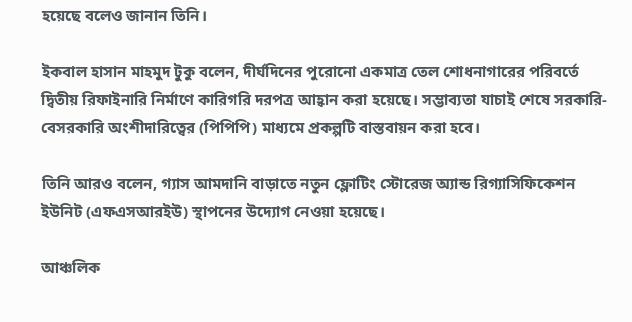হয়েছে বলেও জানান তিনি।

ইকবাল হাসান মাহমুদ টুকু বলেন, দীর্ঘদিনের পুরোনো একমাত্র তেল শোধনাগারের পরিবর্তে দ্বিতীয় রিফাইনারি নির্মাণে কারিগরি দরপত্র আহ্বান করা হয়েছে। সম্ভাব্যতা যাচাই শেষে সরকারি-বেসরকারি অংশীদারিত্বের (পিপিপি) মাধ্যমে প্রকল্পটি বাস্তবায়ন করা হবে।

তিনি আরও বলেন, গ্যাস আমদানি বাড়াতে নতুন ফ্লোটিং স্টোরেজ অ্যান্ড রিগ্যাসিফিকেশন ইউনিট (এফএসআরইউ) স্থাপনের উদ্যোগ নেওয়া হয়েছে।

আঞ্চলিক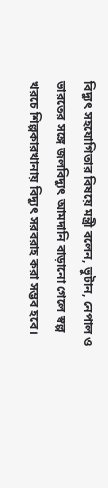বিদ্যুৎ সহযোগিতার বিষয়ে মন্ত্রী বলেন, ভুটান, নেপাল ও ভারতের সঙ্গে জলবিদ্যুৎ আমদানি বাড়ানো গেলে স্বল্প খরচে শিল্পকারখানায় বিদ্যুৎ সরবরাহ করা সম্ভব হবে।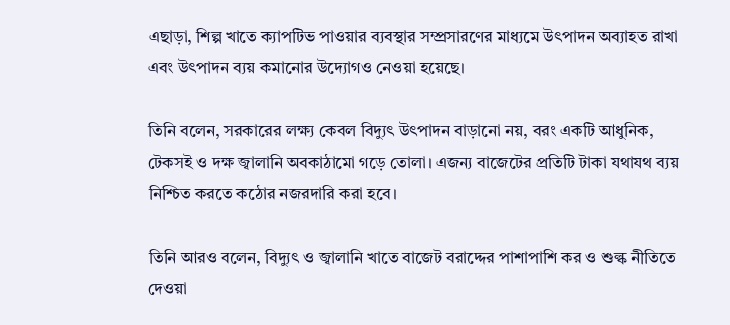এছাড়া, শিল্প খাতে ক্যাপটিভ পাওয়ার ব্যবস্থার সম্প্রসারণের মাধ্যমে উৎপাদন অব্যাহত রাখা এবং উৎপাদন ব্যয় কমানোর উদ্যোগও নেওয়া হয়েছে।

তিনি বলেন, সরকারের লক্ষ্য কেবল বিদ্যুৎ উৎপাদন বাড়ানো নয়, বরং একটি আধুনিক, টেকসই ও দক্ষ জ্বালানি অবকাঠামো গড়ে তোলা। এজন্য বাজেটের প্রতিটি টাকা যথাযথ ব্যয় নিশ্চিত করতে কঠোর নজরদারি করা হবে।

তিনি আরও বলেন, বিদ্যুৎ ও জ্বালানি খাতে বাজেট বরাদ্দের পাশাপাশি কর ও শুল্ক নীতিতে দেওয়া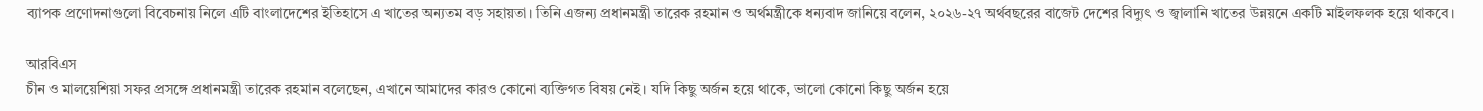ব্যাপক প্রণোদনাগুলো বিবেচনায় নিলে এটি বাংলাদেশের ইতিহাসে এ খাতের অন্যতম বড় সহায়তা। তিনি এজন্য প্রধানমন্ত্রী তারেক রহমান ও অর্থমন্ত্রীকে ধন্যবাদ জানিয়ে বলেন, ২০২৬-২৭ অর্থবছরের বাজেট দেশের বিদ্যুৎ ও জ্বালানি খাতের উন্নয়নে একটি মাইলফলক হয়ে থাকবে।

আরবিএস
চীন ও মালয়েশিয়া সফর প্রসঙ্গে প্রধানমন্ত্রী তারেক রহমান বলেছেন, এখানে আমাদের কারও কোনো ব্যক্তিগত বিষয় নেই। যদি কিছু অর্জন হয়ে থাকে, ভালো কোনো কিছু অর্জন হয়ে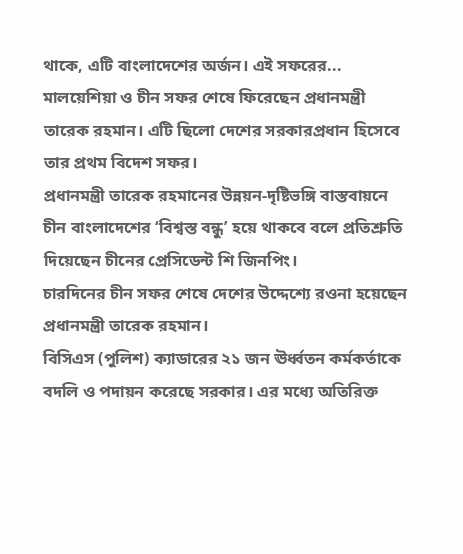থাকে, এটি বাংলাদেশের অর্জন। এই সফরের...
মালয়েশিয়া ও চীন সফর শেষে ফিরেছেন প্রধানমন্ত্রী তারেক রহমান। এটি ছিলো দেশের সরকারপ্রধান হিসেবে তার প্রথম বিদেশ সফর।
প্রধানমন্ত্রী তারেক রহমানের উন্নয়ন-দৃষ্টিভঙ্গি বাস্তবায়নে চীন বাংলাদেশের ‘বিশ্বস্ত বন্ধু’ হয়ে থাকবে বলে প্রতিশ্রুতি দিয়েছেন চীনের প্রেসিডেন্ট শি জিনপিং।
চারদিনের চীন সফর শেষে দেশের উদ্দেশ্যে রওনা হয়েছেন প্রধানমন্ত্রী তারেক রহমান।
বিসিএস (পুলিশ) ক্যাডারের ২১ জন ঊর্ধ্বতন কর্মকর্তাকে বদলি ও পদায়ন করেছে সরকার। এর মধ্যে অতিরিক্ত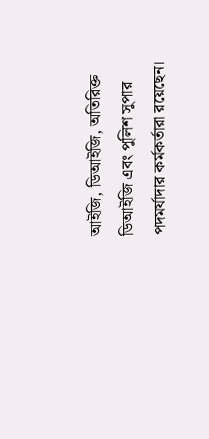আইজি, ডিআইজি, অতিরিক্ত ডিআইজি এবং পুলিশ সুপার পদমর্যাদার কর্মকর্তারা রয়েছেন।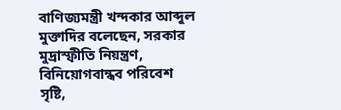বাণিজ্যমন্ত্রী খন্দকার আব্দুল মুক্তাদির বলেছেন, সরকার মুদ্রাস্ফীতি নিয়ন্ত্রণ, বিনিয়োগবান্ধব পরিবেশ সৃষ্টি,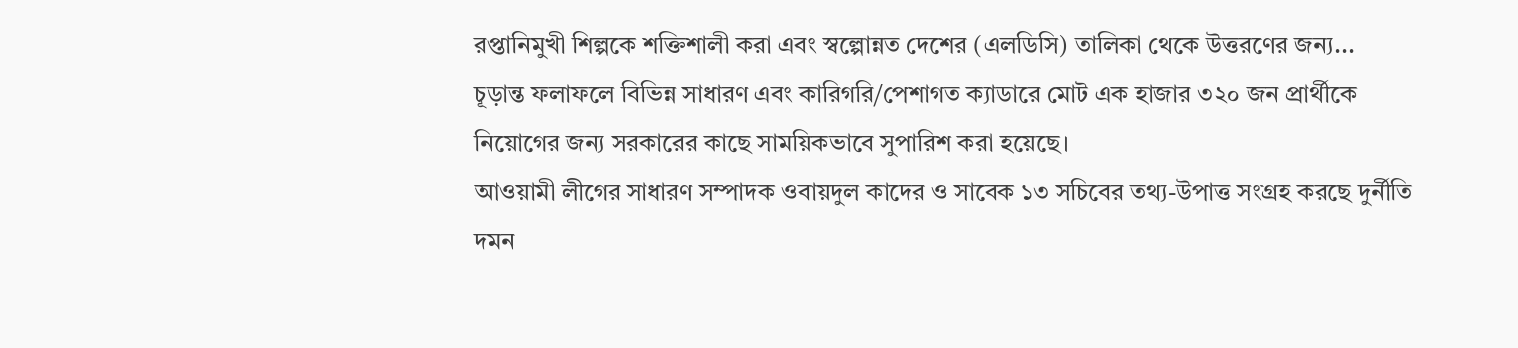রপ্তানিমুখী শিল্পকে শক্তিশালী করা এবং স্বল্পোন্নত দেশের (এলডিসি) তালিকা থেকে উত্তরণের জন্য...
চূড়ান্ত ফলাফলে বিভিন্ন সাধারণ এবং কারিগরি/পেশাগত ক্যাডারে মোট এক হাজার ৩২০ জন প্রার্থীকে নিয়োগের জন্য সরকারের কাছে সাময়িকভাবে সুপারিশ করা হয়েছে।
আওয়ামী লীগের সাধারণ সম্পাদক ওবায়দুল কাদের ও সাবেক ১৩ সচিবের তথ্য-উপাত্ত সংগ্রহ করছে দুর্নীতি দমন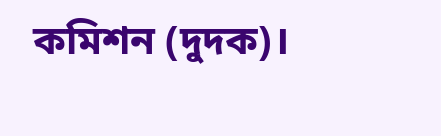কমিশন (দুদক)।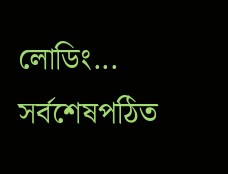লোডিং...
সর্বশেষপঠিত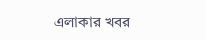এলাকার খবর